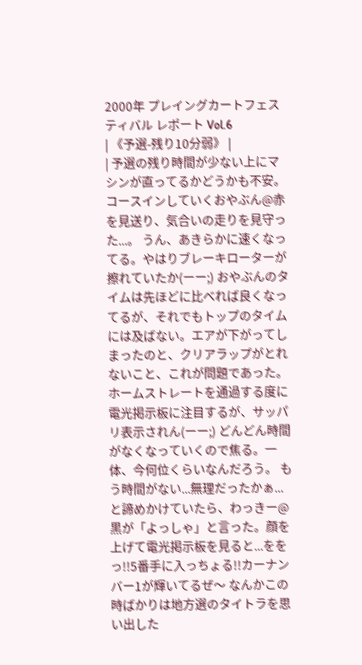2000年 プレイングカートフェスティバル レポート Vol.6
| 《予選-残り10分弱》 |
| 予選の残り時間が少ない上にマシンが直ってるかどうかも不安。コースインしていくおやぶん@赤を見送り、気合いの走りを見守った...。 うん、あきらかに速くなってる。やはりブレーキローターが擦れていたか(ーー;) おやぶんのタイムは先ほどに比べれば良くなってるが、それでもトップのタイムには及ばない。エアが下がってしまったのと、クリアラップがとれないこと、これが問題であった。ホームストレートを通過する度に電光掲示板に注目するが、サッパリ表示されん(ーー;) どんどん時間がなくなっていくので焦る。一体、今何位くらいなんだろう。 もう時間がない...無理だったかぁ...と諦めかけていたら、わっきー@黒が「よっしゃ」と言った。顔を上げて電光掲示板を見ると...ををっ!!5番手に入っちょる!!カーナンバー1が輝いてるぜ〜 なんかこの時ばかりは地方選のタイトラを思い出した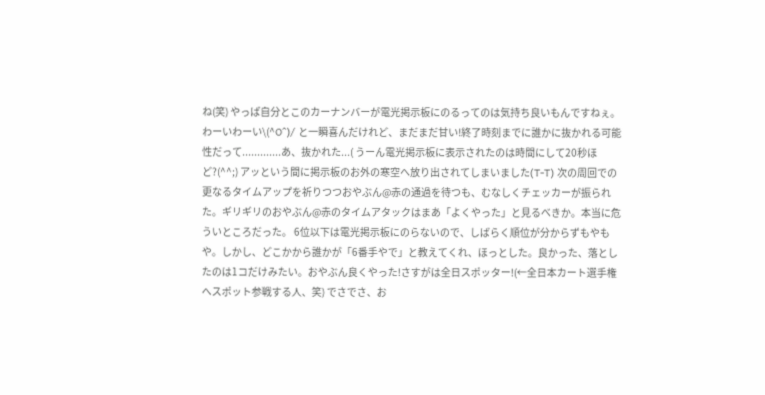ね(笑) やっぱ自分とこのカーナンバーが電光掲示板にのるってのは気持ち良いもんですねぇ。わーいわーい\(^O^)/ と一瞬喜んだけれど、まだまだ甘い!終了時刻までに誰かに抜かれる可能性だって.............あ、抜かれた...( うーん電光掲示板に表示されたのは時間にして20秒ほど?(^^;) アッという間に掲示板のお外の寒空へ放り出されてしまいました(T-T) 次の周回での更なるタイムアップを祈りつつおやぶん@赤の通過を待つも、むなしくチェッカーが振られた。ギリギリのおやぶん@赤のタイムアタックはまあ「よくやった」と見るべきか。本当に危ういところだった。 6位以下は電光掲示板にのらないので、しばらく順位が分からずもやもや。しかし、どこかから誰かが「6番手やで」と教えてくれ、ほっとした。良かった、落としたのは1コだけみたい。おやぶん良くやった!さすがは全日スポッター!(←全日本カート選手権へスポット参戦する人、笑) でさでさ、お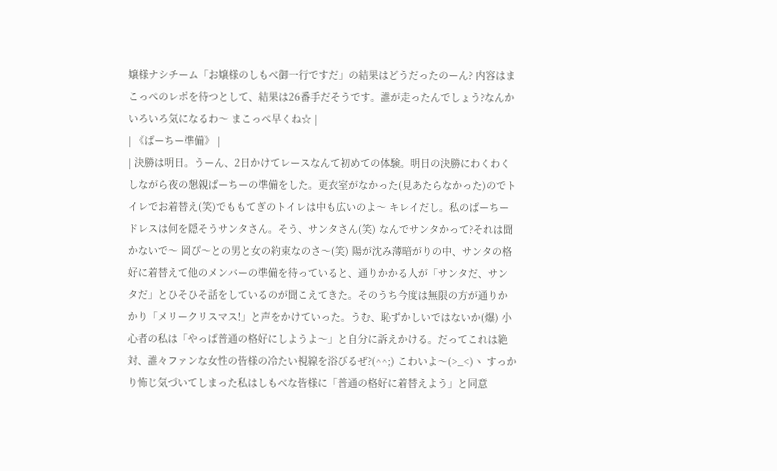嬢様ナシチーム「お嬢様のしもべ御一行ですだ」の結果はどうだったのーん? 内容はまこっぺのレポを待つとして、結果は26番手だそうです。誰が走ったんでしょう?なんかいろいろ気になるわ〜 まこっぺ早くね☆ |
| 《ぱーちー準備》 |
| 決勝は明日。うーん、2日かけてレースなんて初めての体験。明日の決勝にわくわくしながら夜の懇親ぱーちーの準備をした。更衣室がなかった(見あたらなかった)のでトイレでお着替え(笑)でももてぎのトイレは中も広いのよ〜 キレイだし。私のぱーちードレスは何を隠そうサンタさん。そう、サンタさん(笑) なんでサンタかって?それは聞かないで〜 岡ぴ〜との男と女の約束なのさ〜(笑) 陽が沈み薄暗がりの中、サンタの格好に着替えて他のメンバーの準備を待っていると、通りかかる人が「サンタだ、サンタだ」とひそひそ話をしているのが聞こえてきた。そのうち今度は無限の方が通りかかり「メリークリスマス!」と声をかけていった。うむ、恥ずかしいではないか(爆) 小心者の私は「やっぱ普通の格好にしようよ〜」と自分に訴えかける。だってこれは絶対、誰々ファンな女性の皆様の冷たい視線を浴びるぜ?(^^;) こわいよ〜(>_<)ヽ すっかり怖じ気づいてしまった私はしもべな皆様に「普通の格好に着替えよう」と同意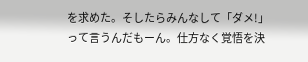を求めた。そしたらみんなして「ダメ!」って言うんだもーん。仕方なく覚悟を決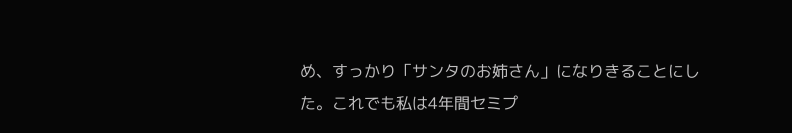め、すっかり「サンタのお姉さん」になりきることにした。これでも私は4年間セミプ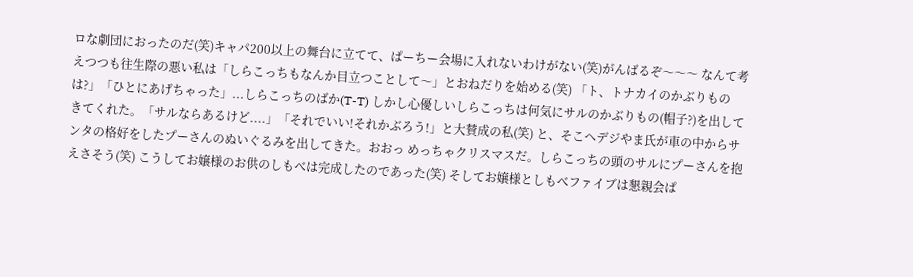ロな劇団におったのだ(笑)キャパ200以上の舞台に立てて、ぱーちー会場に入れないわけがない(笑)がんばるぞ〜〜〜 なんて考えつつも往生際の悪い私は「しらこっちもなんか目立つことして〜」とおねだりを始める(笑) 「ト、トナカイのかぶりものは?」「ひとにあげちゃった」...しらこっちのばか(T-T) しかし心優しいしらこっちは何気にサルのかぶりもの(帽子?)を出してきてくれた。「サルならあるけど....」「それでいい!それかぶろう!」と大賛成の私(笑) と、そこへデジやま氏が車の中からサンタの格好をしたプーさんのぬいぐるみを出してきた。おおっ めっちゃクリスマスだ。しらこっちの頭のサルにプーさんを抱えさそう(笑) こうしてお嬢様のお供のしもべは完成したのであった(笑) そしてお嬢様としもべファイブは懇親会ぱ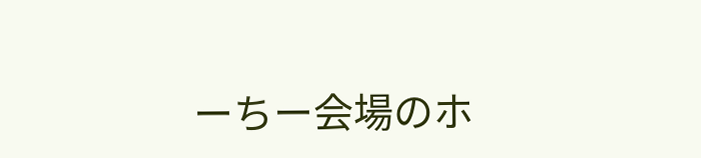ーちー会場のホ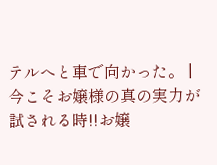テルへと車で向かった。 |
今こそお嬢様の真の実力が試される時!!お嬢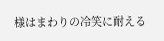様はまわりの冷笑に耐える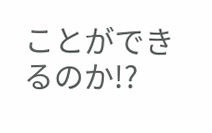ことができるのか!?